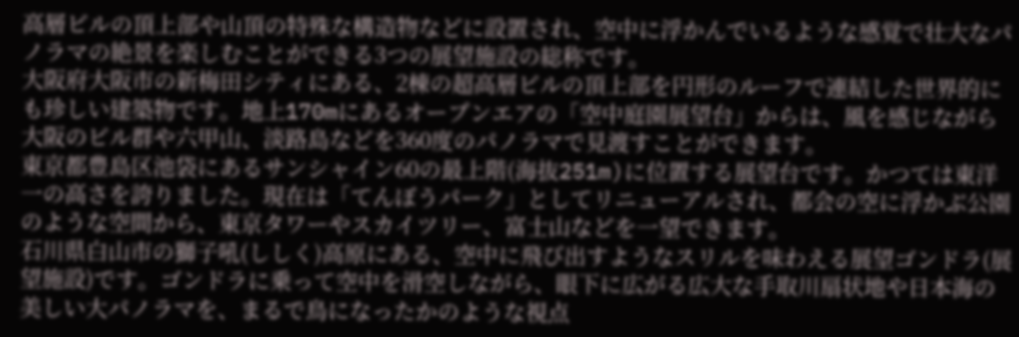高層ビルの頂上部や山頂の特殊な構造物などに設置され、空中に浮かんでいるような感覚で壮大なパノラマの絶景を楽しむことができる3つの展望施設の総称です。
大阪府大阪市の新梅田シティにある、2棟の超高層ビルの頂上部を円形のルーフで連結した世界的にも珍しい建築物です。地上170mにあるオープンエアの「空中庭園展望台」からは、風を感じながら大阪のビル群や六甲山、淡路島などを360度のパノラマで見渡すことができます。
東京都豊島区池袋にあるサンシャイン60の最上階(海抜251m)に位置する展望台です。かつては東洋一の高さを誇りました。現在は「てんぼうパーク」としてリニューアルされ、都会の空に浮かぶ公園のような空間から、東京タワーやスカイツリー、富士山などを一望できます。
石川県白山市の獅子吼(ししく)高原にある、空中に飛び出すようなスリルを味わえる展望ゴンドラ(展望施設)です。ゴンドラに乗って空中を滑空しながら、眼下に広がる広大な手取川扇状地や日本海の美しい大パノラマを、まるで鳥になったかのような視点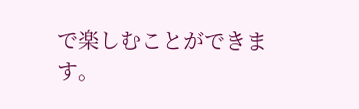で楽しむことができます。